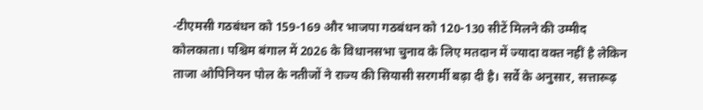-टीएमसी गठबंधन को 159-169 और भाजपा गठबंधन को 120-130 सीटें मिलने की उम्मीद कोलकाता। पश्चिम बंगाल में 2026 के विधानसभा चुनाव के लिए मतदान में ज्यादा वक्त नहीं है लेकिन ताजा ओपिनियन पोल के नतीजों ने राज्य की सियासी सरगर्मी बढ़ा दी है। सर्वे के अनुसार, सत्तारूढ़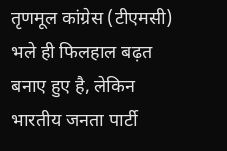तृणमूल कांग्रेस (टीएमसी) भले ही फिलहाल बढ़त बनाए हुए है, लेकिन भारतीय जनता पार्टी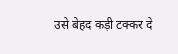उसे बेहद कड़ी टक्कर दे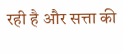रही है और सत्ता की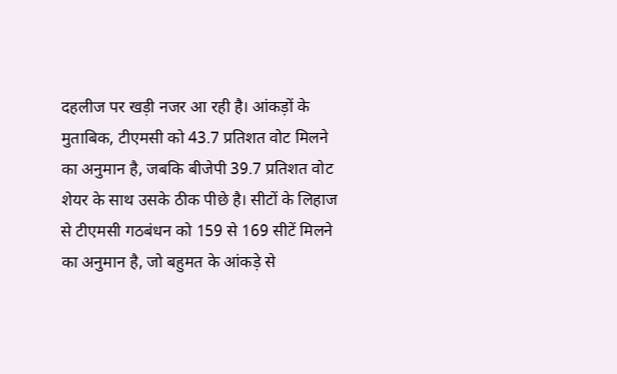दहलीज पर खड़ी नजर आ रही है। आंकड़ों के मुताबिक, टीएमसी को 43.7 प्रतिशत वोट मिलने का अनुमान है, जबकि बीजेपी 39.7 प्रतिशत वोट शेयर के साथ उसके ठीक पीछे है। सीटों के लिहाज से टीएमसी गठबंधन को 159 से 169 सीटें मिलने का अनुमान है, जो बहुमत के आंकड़े से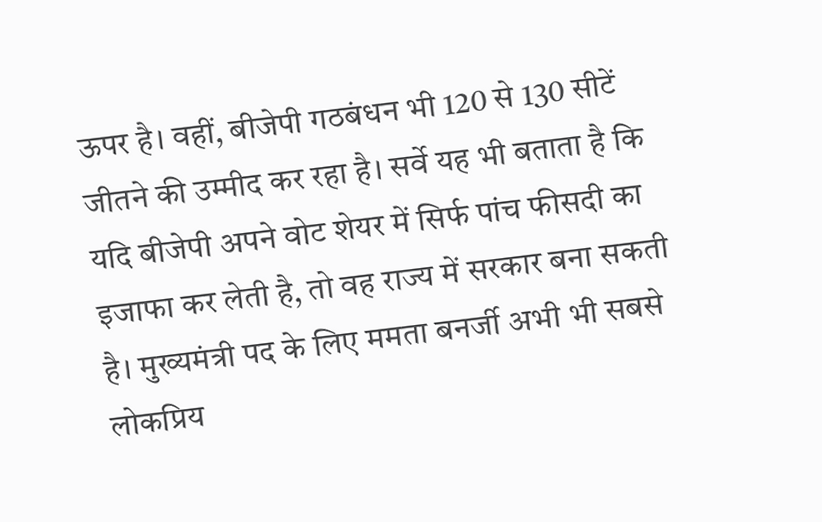ऊपर है। वहीं, बीजेपी गठबंधन भी 120 से 130 सीटें जीतने की उम्मीद कर रहा है। सर्वे यह भी बताता है कि यदि बीजेपी अपने वोट शेयर में सिर्फ पांच फीसदी का इजाफा कर लेती है, तो वह राज्य में सरकार बना सकती है। मुख्यमंत्री पद के लिए ममता बनर्जी अभी भी सबसे लोकप्रिय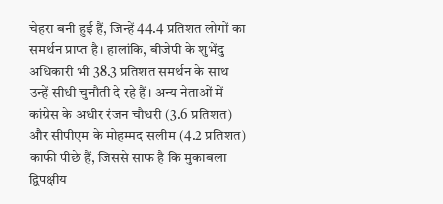चेहरा बनी हुई हैं, जिन्हें 44.4 प्रतिशत लोगों का समर्थन प्राप्त है। हालांकि, बीजेपी के शुभेंदु अधिकारी भी 38.3 प्रतिशत समर्थन के साथ उन्हें सीधी चुनौती दे रहे हैं। अन्य नेताओं में कांग्रेस के अधीर रंजन चौधरी (3.6 प्रतिशत) और सीपीएम के मोहम्मद सलीम (4.2 प्रतिशत) काफी पीछे हैं, जिससे साफ है कि मुकाबला द्विपक्षीय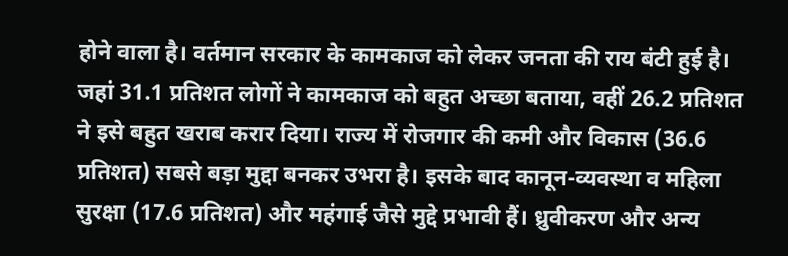होने वाला है। वर्तमान सरकार के कामकाज को लेकर जनता की राय बंटी हुई है। जहां 31.1 प्रतिशत लोगों ने कामकाज को बहुत अच्छा बताया, वहीं 26.2 प्रतिशत ने इसे बहुत खराब करार दिया। राज्य में रोजगार की कमी और विकास (36.6 प्रतिशत) सबसे बड़ा मुद्दा बनकर उभरा है। इसके बाद कानून-व्यवस्था व महिला सुरक्षा (17.6 प्रतिशत) और महंगाई जैसे मुद्दे प्रभावी हैं। ध्रुवीकरण और अन्य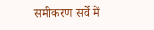समीकरण सर्वे में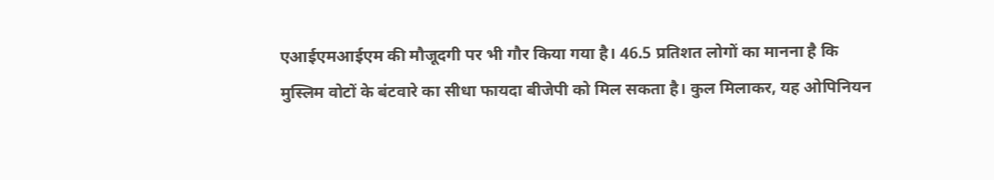एआईएमआईएम की मौजूदगी पर भी गौर किया गया है। 46.5 प्रतिशत लोगों का मानना है कि मुस्लिम वोटों के बंटवारे का सीधा फायदा बीजेपी को मिल सकता है। कुल मिलाकर, यह ओपिनियन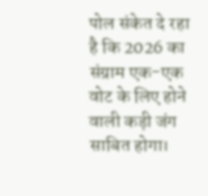पोल संकेत दे रहा है कि 2026 का संग्राम एक-एक वोट के लिए होने वाली कड़ी जंग साबित होगा।